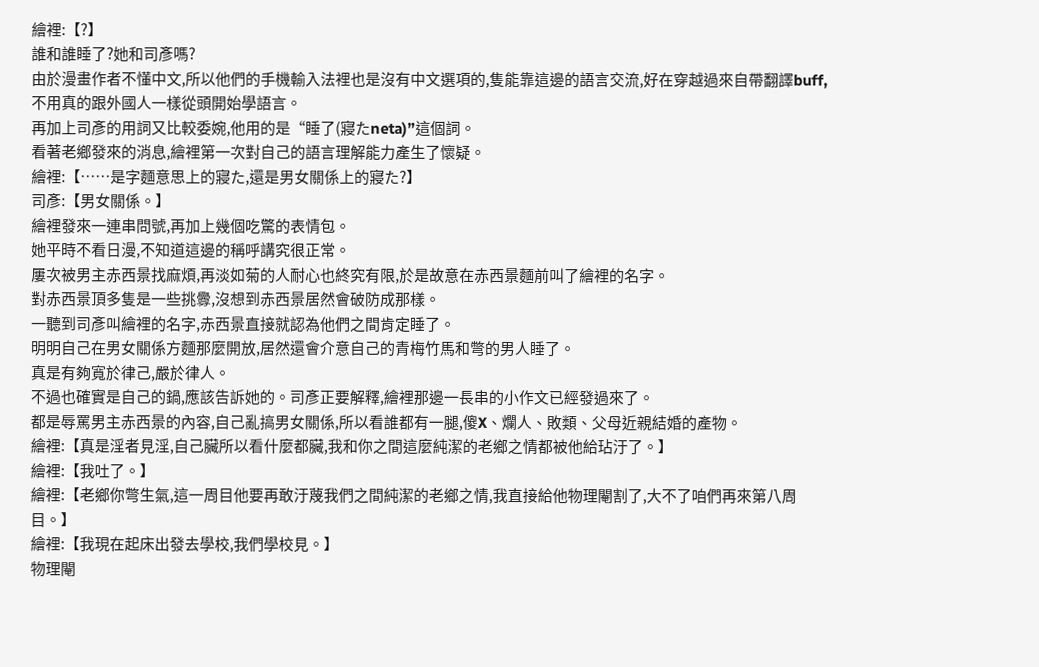繪裡:【?】
誰和誰睡了?她和司彥嗎?
由於漫畫作者不懂中文,所以他們的手機輸入法裡也是沒有中文選項的,隻能靠這邊的語言交流,好在穿越過來自帶翻譯buff,不用真的跟外國人一樣從頭開始學語言。
再加上司彥的用詞又比較委婉,他用的是“睡了(寢たneta)”這個詞。
看著老鄉發來的消息,繪裡第一次對自己的語言理解能力產生了懷疑。
繪裡:【……是字麵意思上的寢た,還是男女關係上的寢た?】
司彥:【男女關係。】
繪裡發來一連串問號,再加上幾個吃驚的表情包。
她平時不看日漫,不知道這邊的稱呼講究很正常。
屢次被男主赤西景找麻煩,再淡如菊的人耐心也終究有限,於是故意在赤西景麵前叫了繪裡的名字。
對赤西景頂多隻是一些挑釁,沒想到赤西景居然會破防成那樣。
一聽到司彥叫繪裡的名字,赤西景直接就認為他們之間肯定睡了。
明明自己在男女關係方麵那麼開放,居然還會介意自己的青梅竹馬和彆的男人睡了。
真是有夠寬於律己,嚴於律人。
不過也確實是自己的鍋,應該告訴她的。司彥正要解釋,繪裡那邊一長串的小作文已經發過來了。
都是辱罵男主赤西景的內容,自己亂搞男女關係,所以看誰都有一腿,傻X、爛人、敗類、父母近親結婚的產物。
繪裡:【真是淫者見淫,自己臟所以看什麼都臟,我和你之間這麼純潔的老鄉之情都被他給玷汙了。】
繪裡:【我吐了。】
繪裡:【老鄉你彆生氣,這一周目他要再敢汙蔑我們之間純潔的老鄉之情,我直接給他物理閹割了,大不了咱們再來第八周目。】
繪裡:【我現在起床出發去學校,我們學校見。】
物理閹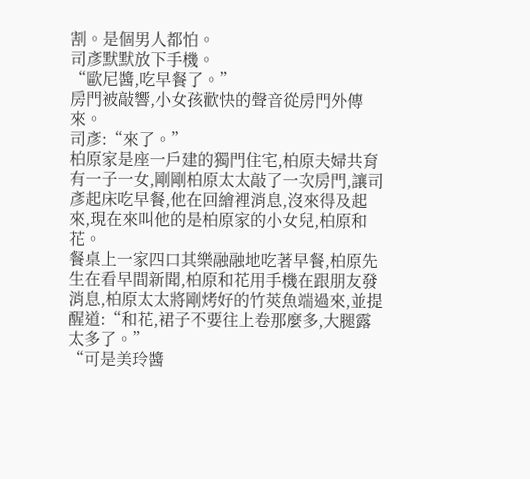割。是個男人都怕。
司彥默默放下手機。
“歐尼醬,吃早餐了。”
房門被敲響,小女孩歡快的聲音從房門外傳來。
司彥:“來了。”
柏原家是座一戶建的獨門住宅,柏原夫婦共育有一子一女,剛剛柏原太太敲了一次房門,讓司彥起床吃早餐,他在回繪裡消息,沒來得及起來,現在來叫他的是柏原家的小女兒,柏原和花。
餐桌上一家四口其樂融融地吃著早餐,柏原先生在看早間新聞,柏原和花用手機在跟朋友發消息,柏原太太將剛烤好的竹莢魚端過來,並提醒道:“和花,裙子不要往上卷那麼多,大腿露太多了。”
“可是美玲醬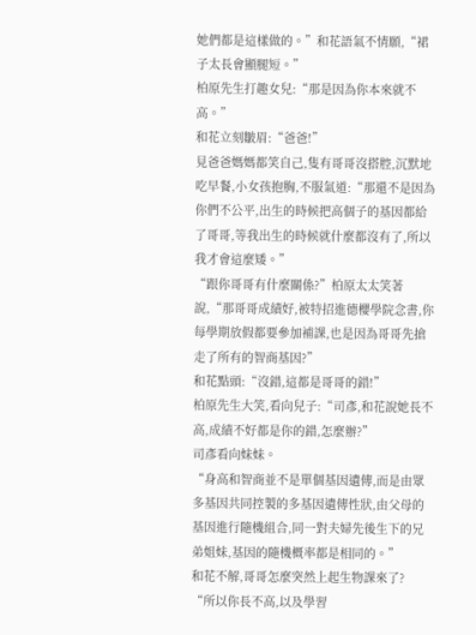她們都是這樣做的。”和花語氣不情願,“裙子太長會顯腿短。”
柏原先生打趣女兒:“那是因為你本來就不高。”
和花立刻皺眉:“爸爸!”
見爸爸媽媽都笑自己,隻有哥哥沒搭腔,沉默地吃早餐,小女孩抱胸,不服氣道:“那還不是因為你們不公平,出生的時候把高個子的基因都給了哥哥,等我出生的時候就什麼都沒有了,所以我才會這麼矮。”
“跟你哥哥有什麼關係?”柏原太太笑著說,“那哥哥成績好,被特招進德櫻學院念書,你每學期放假都要參加補課,也是因為哥哥先搶走了所有的智商基因?”
和花點頭:“沒錯,這都是哥哥的錯!”
柏原先生大笑,看向兒子:“司彥,和花說她長不高,成績不好都是你的錯,怎麼辦?”
司彥看向妹妹。
“身高和智商並不是單個基因遺傳,而是由眾多基因共同控製的多基因遺傳性狀,由父母的基因進行隨機組合,同一對夫婦先後生下的兄弟姐妹,基因的隨機概率都是相同的。”
和花不解,哥哥怎麼突然上起生物課來了?
“所以你長不高,以及學習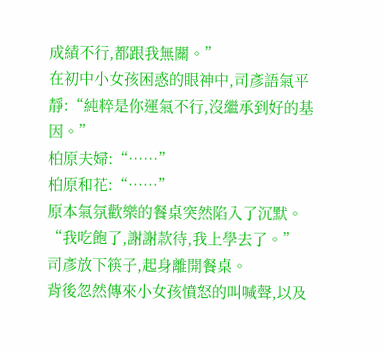成績不行,都跟我無關。”
在初中小女孩困惑的眼神中,司彥語氣平靜:“純粹是你運氣不行,沒繼承到好的基因。”
柏原夫婦:“……”
柏原和花:“……”
原本氣氛歡樂的餐桌突然陷入了沉默。
“我吃飽了,謝謝款待,我上學去了。”
司彥放下筷子,起身離開餐桌。
背後忽然傳來小女孩憤怒的叫喊聲,以及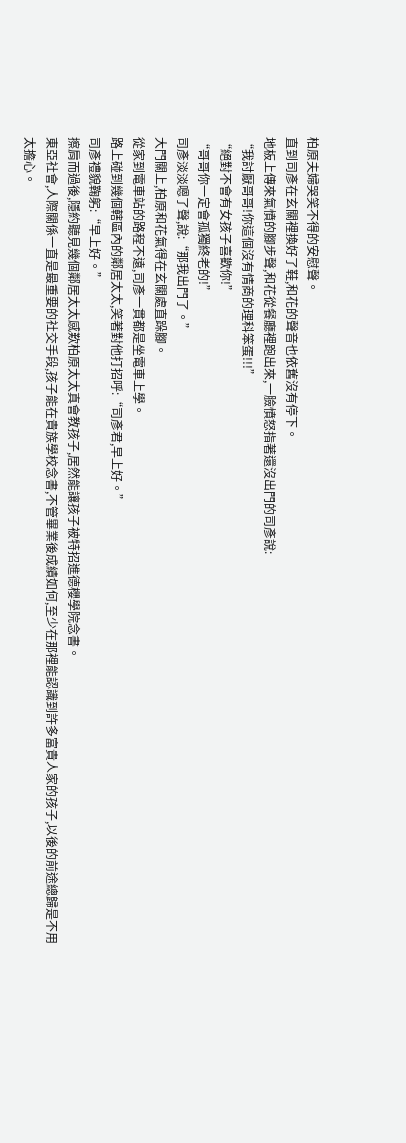柏原夫婦哭笑不得的安慰聲。
直到司彥在玄關裡換好了鞋,和花的聲音也依舊沒有停下。
地板上傳來氣憤的腳步聲,和花從餐廳裡跑出來,一臉憤怒指著還沒出門的司彥說:
“我討厭哥哥!你這個沒有情商的理科笨蛋!!!”
“絕對不會有女孩子喜歡你!”
“哥哥你一定會孤獨終老的!”
司彥淡淡嗯了聲,說:“那我出門了。”
大門關上,柏原和花氣得在玄關處直跺腳。
從家到電車站的路程不遠,司彥一貫都是坐電車上學。
路上碰到幾個轄區內的鄰居太太,笑著對他打招呼:“司彥君,早上好。”
司彥禮貌鞠躬:“早上好。”
擦肩而過後,隱約聽見幾個鄰居太太感歎柏原太太真會教孩子,居然能讓孩子被特招進德櫻學院念書。
東亞社會,人際關係一直是最重要的社交手段,孩子能在貴族學校念書,不管畢業後成績如何,至少在那裡能認識到許多富貴人家的孩子,以後的前途總歸是不用太擔心。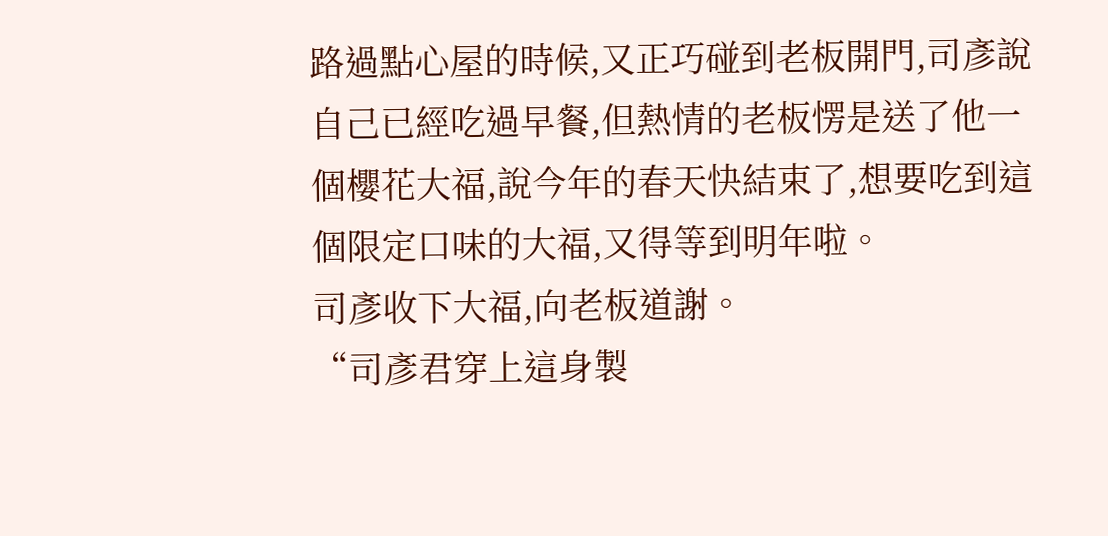路過點心屋的時候,又正巧碰到老板開門,司彥說自己已經吃過早餐,但熱情的老板愣是送了他一個櫻花大福,說今年的春天快結束了,想要吃到這個限定口味的大福,又得等到明年啦。
司彥收下大福,向老板道謝。
“司彥君穿上這身製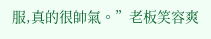服,真的很帥氣。”老板笑容爽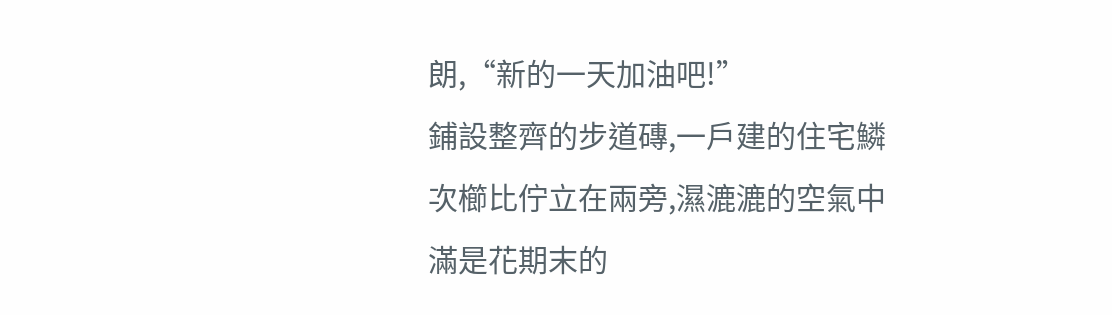朗,“新的一天加油吧!”
鋪設整齊的步道磚,一戶建的住宅鱗次櫛比佇立在兩旁,濕漉漉的空氣中滿是花期末的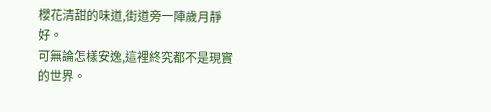櫻花清甜的味道,街道旁一陣歲月靜好。
可無論怎樣安逸,這裡終究都不是現實的世界。